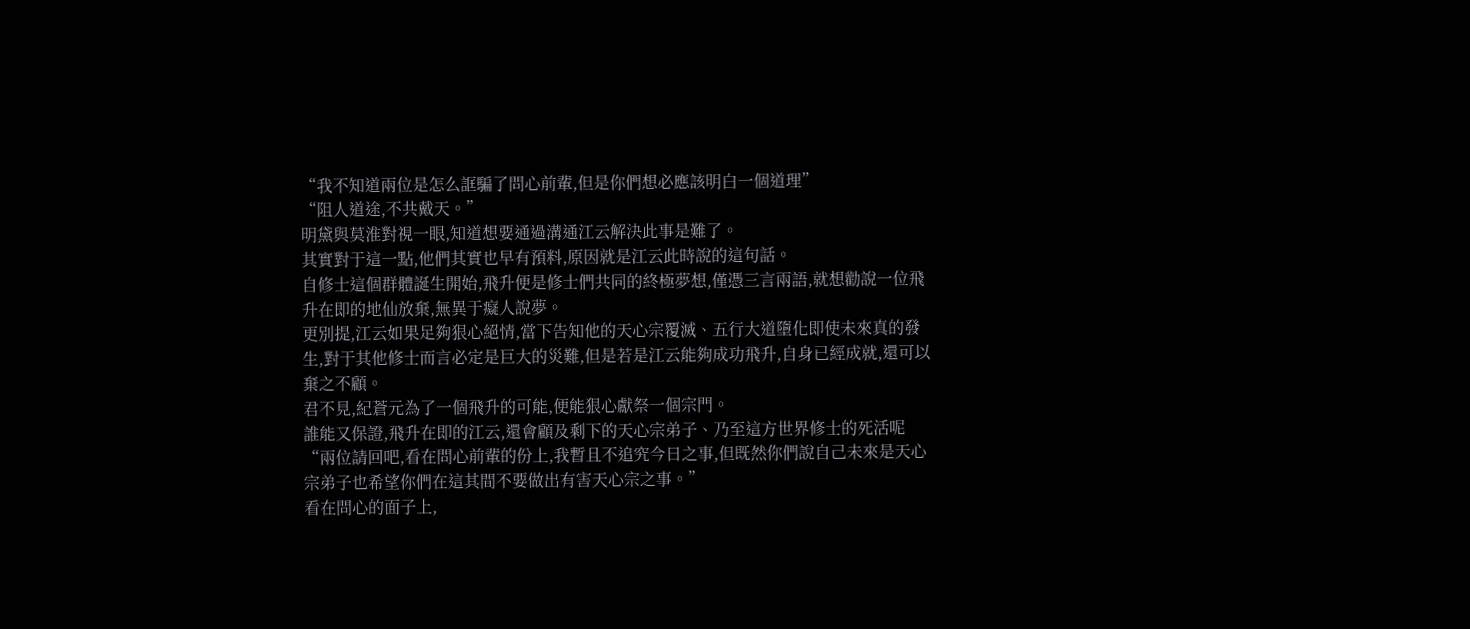“我不知道兩位是怎么誆騙了問心前輩,但是你們想必應該明白一個道理”
“阻人道途,不共戴天。”
明黛與莫淮對視一眼,知道想要通過溝通江云解決此事是難了。
其實對于這一點,他們其實也早有預料,原因就是江云此時說的這句話。
自修士這個群體誕生開始,飛升便是修士們共同的終極夢想,僅憑三言兩語,就想勸說一位飛升在即的地仙放棄,無異于癡人說夢。
更別提,江云如果足夠狠心絕情,當下告知他的天心宗覆滅、五行大道墮化即使未來真的發生,對于其他修士而言必定是巨大的災難,但是若是江云能夠成功飛升,自身已經成就,還可以棄之不顧。
君不見,紀蒼元為了一個飛升的可能,便能狠心獻祭一個宗門。
誰能又保證,飛升在即的江云,還會顧及剩下的天心宗弟子、乃至這方世界修士的死活呢
“兩位請回吧,看在問心前輩的份上,我暫且不追究今日之事,但既然你們說自己未來是天心宗弟子也希望你們在這其間不要做出有害天心宗之事。”
看在問心的面子上,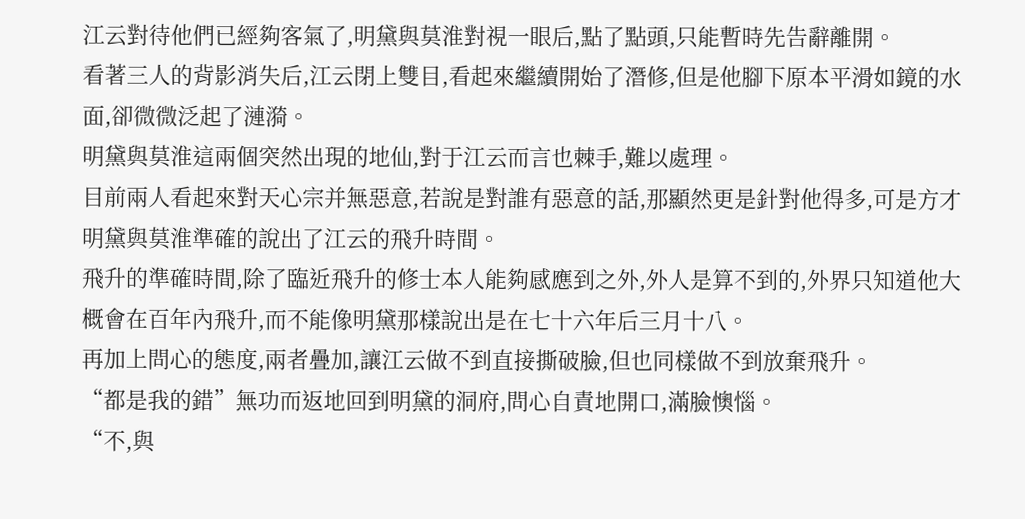江云對待他們已經夠客氣了,明黛與莫淮對視一眼后,點了點頭,只能暫時先告辭離開。
看著三人的背影消失后,江云閉上雙目,看起來繼續開始了潛修,但是他腳下原本平滑如鏡的水面,卻微微泛起了漣漪。
明黛與莫淮這兩個突然出現的地仙,對于江云而言也棘手,難以處理。
目前兩人看起來對天心宗并無惡意,若說是對誰有惡意的話,那顯然更是針對他得多,可是方才明黛與莫淮準確的說出了江云的飛升時間。
飛升的準確時間,除了臨近飛升的修士本人能夠感應到之外,外人是算不到的,外界只知道他大概會在百年內飛升,而不能像明黛那樣說出是在七十六年后三月十八。
再加上問心的態度,兩者疊加,讓江云做不到直接撕破臉,但也同樣做不到放棄飛升。
“都是我的錯”無功而返地回到明黛的洞府,問心自責地開口,滿臉懊惱。
“不,與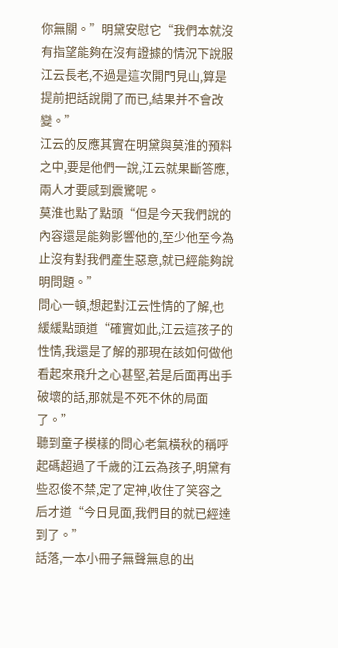你無關。”明黛安慰它“我們本就沒有指望能夠在沒有證據的情況下說服江云長老,不過是這次開門見山,算是提前把話說開了而已,結果并不會改變。”
江云的反應其實在明黛與莫淮的預料之中,要是他們一說,江云就果斷答應,兩人才要感到震驚呢。
莫淮也點了點頭“但是今天我們說的內容還是能夠影響他的,至少他至今為止沒有對我們產生惡意,就已經能夠說明問題。”
問心一頓,想起對江云性情的了解,也緩緩點頭道“確實如此,江云這孩子的性情,我還是了解的那現在該如何做他看起來飛升之心甚堅,若是后面再出手破壞的話,那就是不死不休的局面了。”
聽到童子模樣的問心老氣橫秋的稱呼起碼超過了千歲的江云為孩子,明黛有些忍俊不禁,定了定神,收住了笑容之后才道“今日見面,我們目的就已經達到了。”
話落,一本小冊子無聲無息的出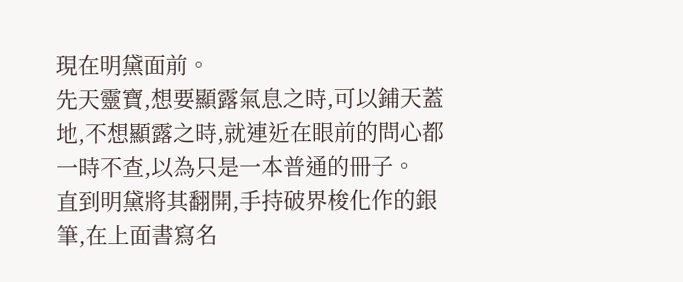現在明黛面前。
先天靈寶,想要顯露氣息之時,可以鋪天蓋地,不想顯露之時,就連近在眼前的問心都一時不查,以為只是一本普通的冊子。
直到明黛將其翻開,手持破界梭化作的銀筆,在上面書寫名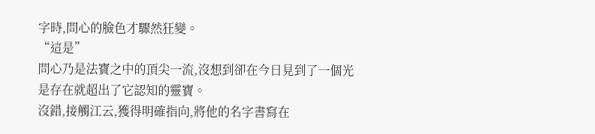字時,問心的臉色才驟然狂變。
“這是”
問心乃是法寶之中的頂尖一流,沒想到卻在今日見到了一個光是存在就超出了它認知的靈寶。
沒錯,接觸江云,獲得明確指向,將他的名字書寫在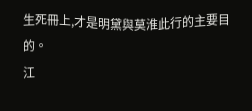生死冊上,才是明黛與莫淮此行的主要目的。
江